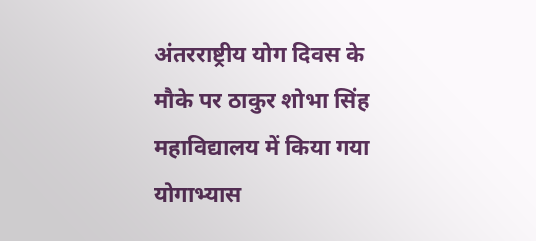अंतरराष्ट्रीय योग दिवस के मौके पर ठाकुर शोभा सिंह महाविद्यालय में किया गया योगाभ्यास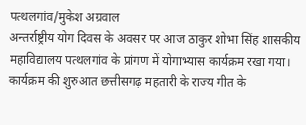पत्थलगांव/मुकेश अग्रवाल
अन्तर्राष्ट्रीय योग दिवस के अवसर पर आज ठाकुर शोभा सिंह शासकीय महाविद्यालय पत्थलगांव के प्रांगण में योगाभ्यास कार्यक्रम रखा गया। कार्यक्रम की शुरुआत छत्तीसगढ़ महतारी के राज्य गीत के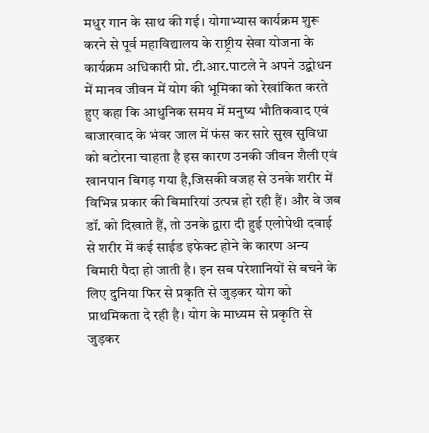मधुर गान के साथ की गई। योगाभ्यास कार्यक्रम शुरू करने से पूर्व महाविद्यालय के राष्ट्रीय सेवा योजना के कार्यक्रम अधिकारी प्रो. टी.आर.पाटले ने अपने उद्बोधन में मानव जीवन में योग की भूमिका को रेखांकित करते हुए कहा कि आधुनिक समय में मनुष्य भौतिकवाद एवं बाजारवाद के भंवर जाल में फंस कर सारे सुख सुविधा को बटोरना चाहता है इस कारण उनकी जीवन शैली एवं खानपान बिगड़ गया है,जिसकी वजह से उनके शरीर में विभिन्न प्रकार की बिमारियां उत्पन्न हो रही हैं। और वे जब डॉ. को दिखाते हैं, तो उनके द्वारा दी हुई एलोपेथी दवाई से शरीर में कई साईड इफेक्ट होने के कारण अन्य बिमारी पैदा हो जाती है। इन सब परेशानियों से बचने के लिए दुनिया फिर से प्रकृति से जुड़कर योग को प्राथमिकता दे रही है। योग के माध्यम से प्रकृति से जुड़कर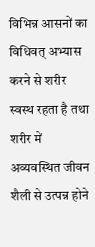विभिन्न आसनों का विधिवत् अभ्यास करने से शरीर स्वस्थ रहता है तथा शरीर में अव्यवस्थित जीवन शैली से उत्पन्न होने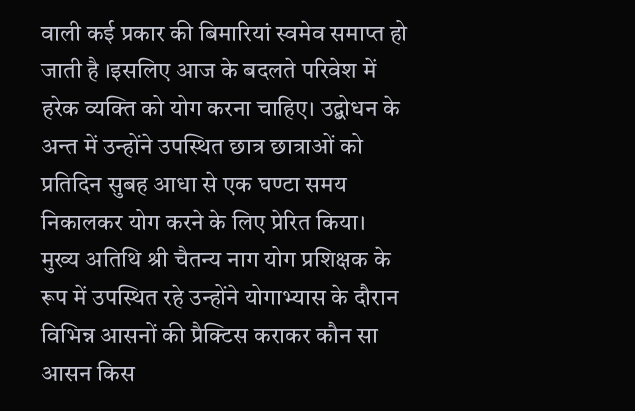वाली कई प्रकार की बिमारियां स्वमेव समाप्त हो जाती है ।इसलिए आज के बदलते परिवेश में हरेक व्यक्ति को योग करना चाहिए। उद्बोधन के अन्त में उन्होंने उपस्थित छात्र छात्राओं को प्रतिदिन सुबह आधा से एक घण्टा समय निकालकर योग करने के लिए प्रेरित किया। मुख्य अतिथि श्री चैतन्य नाग योग प्रशिक्षक के रूप में उपस्थित रहे उन्होंने योगाभ्यास के दौरान विभिन्न आसनों की प्रैक्टिस कराकर कौन सा आसन किस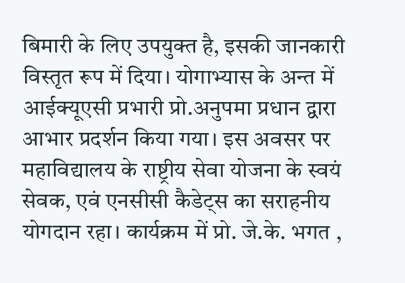बिमारी के लिए उपयुक्त है, इसकी जानकारी विस्तृत रूप में दिया। योगाभ्यास के अन्त में आईक्यूएसी प्रभारी प्रो.अनुपमा प्रधान द्वारा आभार प्रदर्शन किया गया। इस अवसर पर महाविद्यालय के राष्ट्रीय सेवा योजना के स्वयं सेवक, एवं एनसीसी कैडेट्स का सराहनीय योगदान रहा। कार्यक्रम में प्रो. जे.के. भगत ,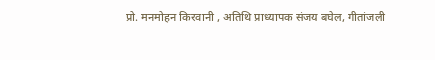प्रो. मनमोहन किरवानी , अतिथि प्राध्यापक संजय बघेल, गीतांजली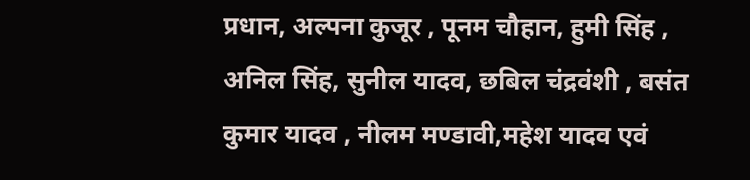प्रधान, अल्पना कुजूर , पूनम चौहान, हुमी सिंह , अनिल सिंह, सुनील यादव, छबिल चंद्रवंशी , बसंत कुमार यादव , नीलम मण्डावी,महेश यादव एवं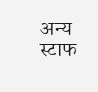अन्य स्टाफ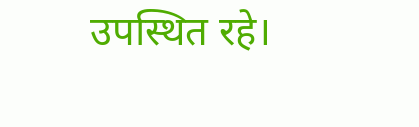उपस्थित रहे।